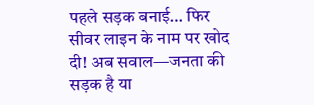पहले सड़क बनाई… फिर सीवर लाइन के नाम पर खोद दी! अब सवाल—जनता की सड़क है या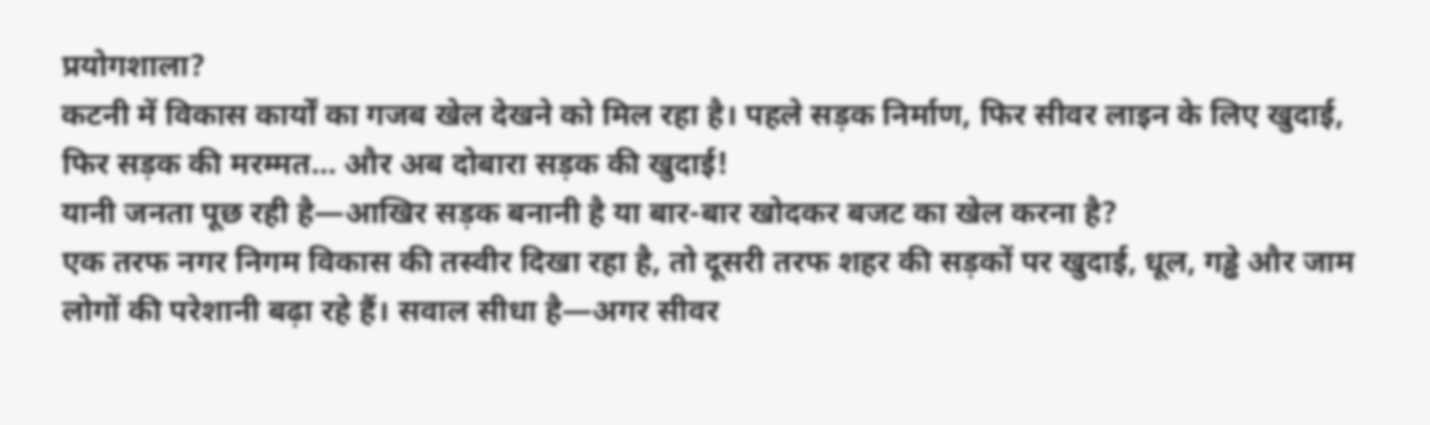प्रयोगशाला?
कटनी में विकास कार्यों का गजब खेल देखने को मिल रहा है। पहले सड़क निर्माण, फिर सीवर लाइन के लिए खुदाई, फिर सड़क की मरम्मत… और अब दोबारा सड़क की खुदाई!
यानी जनता पूछ रही है—आखिर सड़क बनानी है या बार-बार खोदकर बजट का खेल करना है?
एक तरफ नगर निगम विकास की तस्वीर दिखा रहा है, तो दूसरी तरफ शहर की सड़कों पर खुदाई, धूल, गड्ढे और जाम लोगों की परेशानी बढ़ा रहे हैं। सवाल सीधा है—अगर सीवर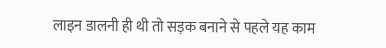लाइन डालनी ही थी तो सड़क बनाने से पहले यह काम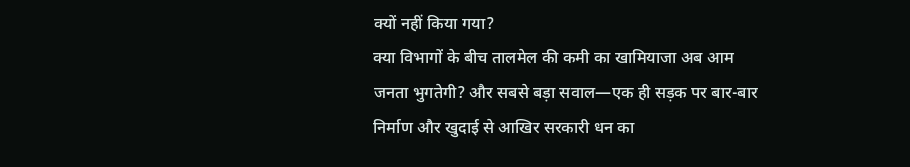क्यों नहीं किया गया?
क्या विभागों के बीच तालमेल की कमी का खामियाजा अब आम जनता भुगतेगी? और सबसे बड़ा सवाल—एक ही सड़क पर बार-बार निर्माण और खुदाई से आखिर सरकारी धन का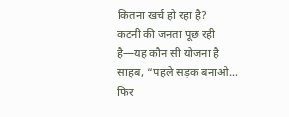कितना खर्च हो रहा है?
कटनी की जनता पूछ रही है—यह कौन सी योजना है साहब, “पहले सड़क बनाओ… फिर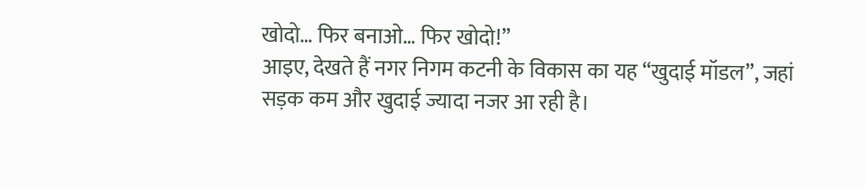खोदो… फिर बनाओ… फिर खोदो!”
आइए, देखते हैं नगर निगम कटनी के विकास का यह “खुदाई मॉडल”, जहां सड़क कम और खुदाई ज्यादा नजर आ रही है।